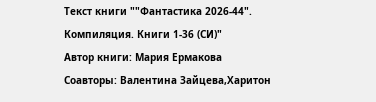Текст книги ""Фантастика 2026-44". Компиляция. Книги 1-36 (СИ)"
Автор книги: Мария Ермакова
Соавторы: Валентина Зайцева,Харитон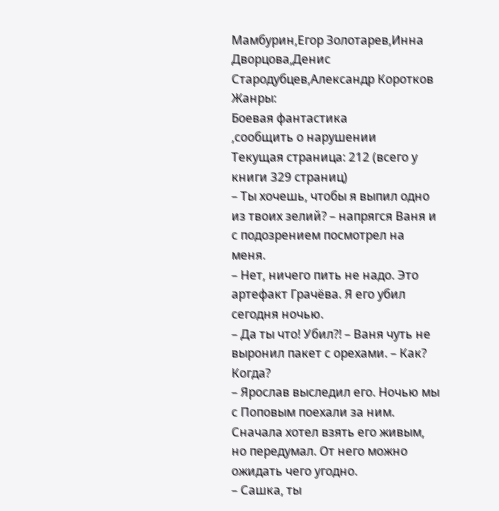Мамбурин,Егор Золотарев,Инна Дворцова,Денис Стародубцев,Александр Коротков
Жанры:
Боевая фантастика
,сообщить о нарушении
Текущая страница: 212 (всего у книги 329 страниц)
– Ты хочешь, чтобы я выпил одно из твоих зелий? – напрягся Ваня и с подозрением посмотрел на меня.
– Нет, ничего пить не надо. Это артефакт Грачёва. Я его убил сегодня ночью.
– Да ты что! Убил⁈ – Ваня чуть не выронил пакет с орехами. – Как? Когда?
– Ярослав выследил его. Ночью мы с Поповым поехали за ним. Сначала хотел взять его живым, но передумал. От него можно ожидать чего угодно.
– Сашка, ты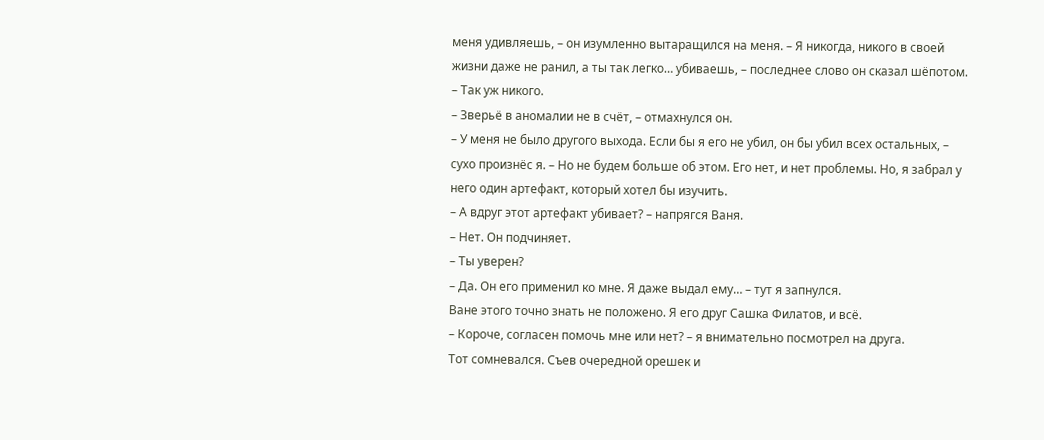меня удивляешь, – он изумленно вытаращился на меня. – Я никогда, никого в своей жизни даже не ранил, а ты так легко… убиваешь, – последнее слово он сказал шёпотом.
– Так уж никого.
– Зверьё в аномалии не в счёт, – отмахнулся он.
– У меня не было другого выхода. Если бы я его не убил, он бы убил всех остальных, – сухо произнёс я. – Но не будем больше об этом. Его нет, и нет проблемы. Но, я забрал у него один артефакт, который хотел бы изучить.
– А вдруг этот артефакт убивает? – напрягся Ваня.
– Нет. Он подчиняет.
– Ты уверен?
– Да. Он его применил ко мне. Я даже выдал ему… – тут я запнулся.
Ване этого точно знать не положено. Я его друг Сашка Филатов, и всё.
– Короче, согласен помочь мне или нет? – я внимательно посмотрел на друга.
Тот сомневался. Съев очередной орешек и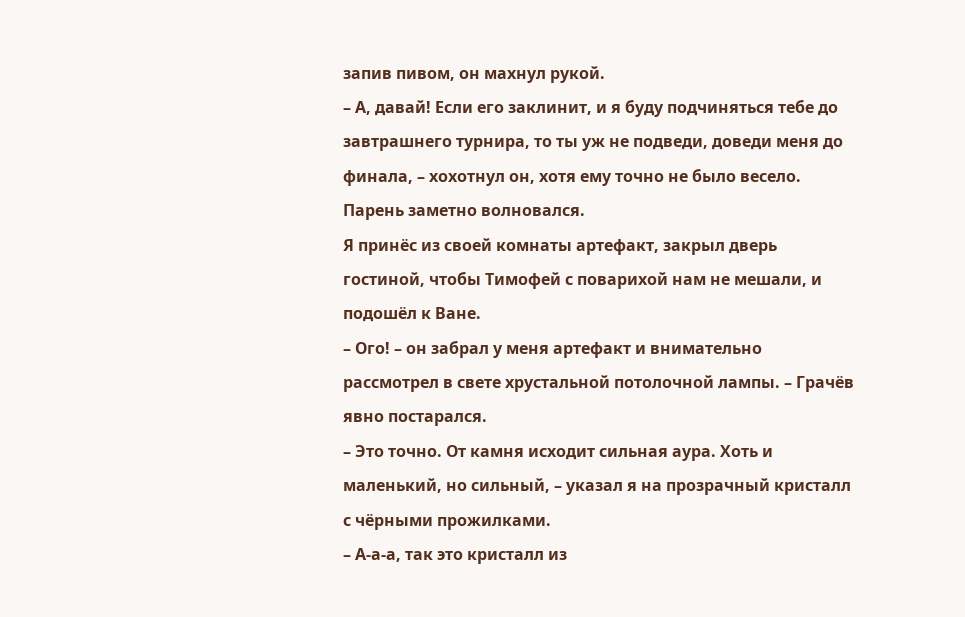запив пивом, он махнул рукой.
– А, давай! Если его заклинит, и я буду подчиняться тебе до завтрашнего турнира, то ты уж не подведи, доведи меня до финала, – хохотнул он, хотя ему точно не было весело.
Парень заметно волновался.
Я принёс из своей комнаты артефакт, закрыл дверь гостиной, чтобы Тимофей с поварихой нам не мешали, и подошёл к Ване.
– Ого! – он забрал у меня артефакт и внимательно рассмотрел в свете хрустальной потолочной лампы. – Грачёв явно постарался.
– Это точно. От камня исходит сильная аура. Хоть и маленький, но сильный, – указал я на прозрачный кристалл с чёрными прожилками.
– А-а-а, так это кристалл из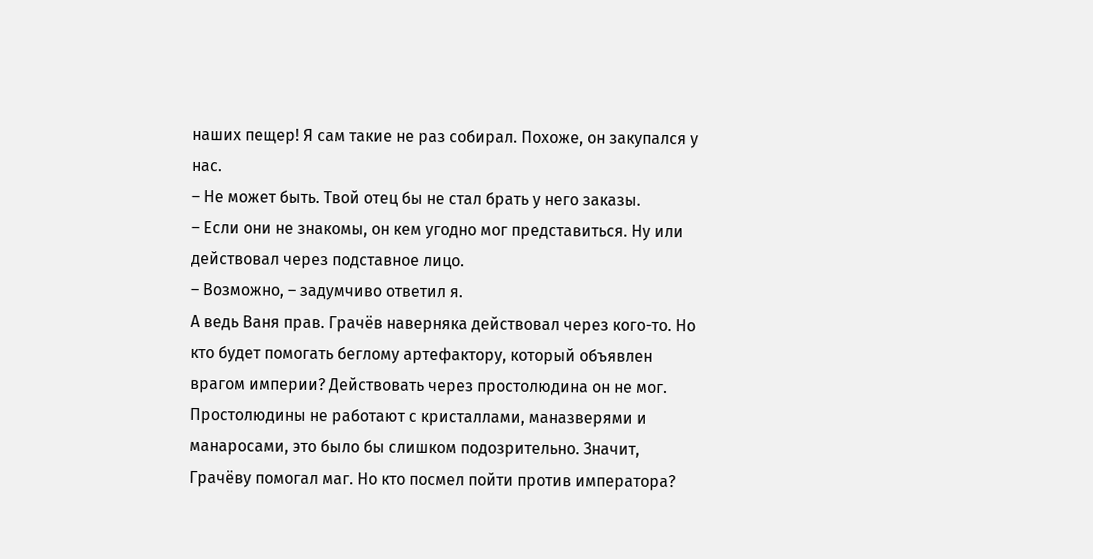наших пещер! Я сам такие не раз собирал. Похоже, он закупался у нас.
– Не может быть. Твой отец бы не стал брать у него заказы.
– Если они не знакомы, он кем угодно мог представиться. Ну или действовал через подставное лицо.
– Возможно, – задумчиво ответил я.
А ведь Ваня прав. Грачёв наверняка действовал через кого-то. Но кто будет помогать беглому артефактору, который объявлен врагом империи? Действовать через простолюдина он не мог. Простолюдины не работают с кристаллами, маназверями и манаросами, это было бы слишком подозрительно. Значит, Грачёву помогал маг. Но кто посмел пойти против императора?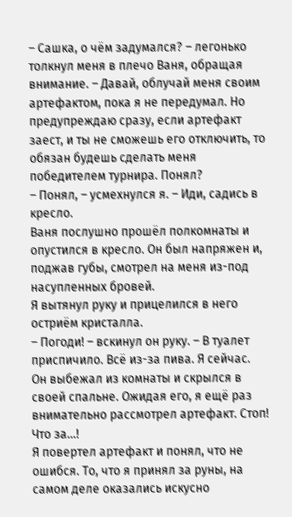– Сашка, о чём задумался? – легонько толкнул меня в плечо Ваня, обращая внимание. – Давай, облучай меня своим артефактом, пока я не передумал. Но предупреждаю сразу, если артефакт заест, и ты не сможешь его отключить, то обязан будешь сделать меня победителем турнира. Понял?
– Понял, – усмехнулся я. – Иди, садись в кресло.
Ваня послушно прошёл полкомнаты и опустился в кресло. Он был напряжен и, поджав губы, смотрел на меня из-под насупленных бровей.
Я вытянул руку и прицелился в него остриём кристалла.
– Погоди! – вскинул он руку. – В туалет приспичило. Всё из-за пива. Я сейчас.
Он выбежал из комнаты и скрылся в своей спальне. Ожидая его, я ещё раз внимательно рассмотрел артефакт. Стоп! Что за…!
Я повертел артефакт и понял, что не ошибся. То, что я принял за руны, на самом деле оказались искусно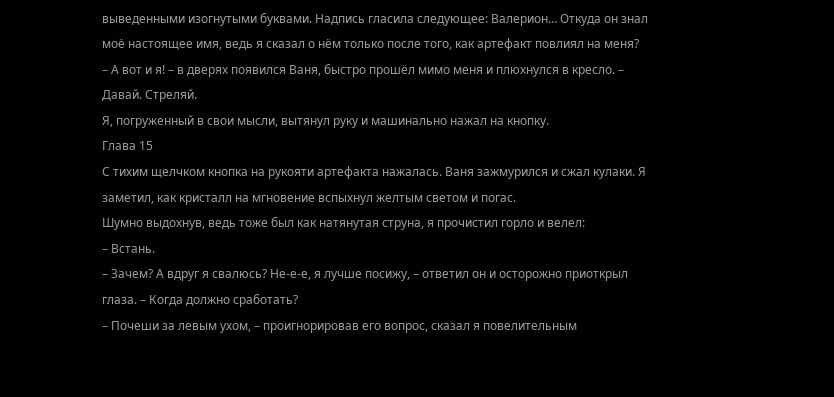выведенными изогнутыми буквами. Надпись гласила следующее: Валерион… Откуда он знал моё настоящее имя, ведь я сказал о нём только после того, как артефакт повлиял на меня?
– А вот и я! – в дверях появился Ваня, быстро прошёл мимо меня и плюхнулся в кресло. – Давай. Стреляй.
Я, погруженный в свои мысли, вытянул руку и машинально нажал на кнопку.
Глава 15
С тихим щелчком кнопка на рукояти артефакта нажалась. Ваня зажмурился и сжал кулаки. Я заметил, как кристалл на мгновение вспыхнул желтым светом и погас.
Шумно выдохнув, ведь тоже был как натянутая струна, я прочистил горло и велел:
– Встань.
– Зачем? А вдруг я свалюсь? Не-е-е, я лучше посижу, – ответил он и осторожно приоткрыл глаза. – Когда должно сработать?
– Почеши за левым ухом, – проигнорировав его вопрос, сказал я повелительным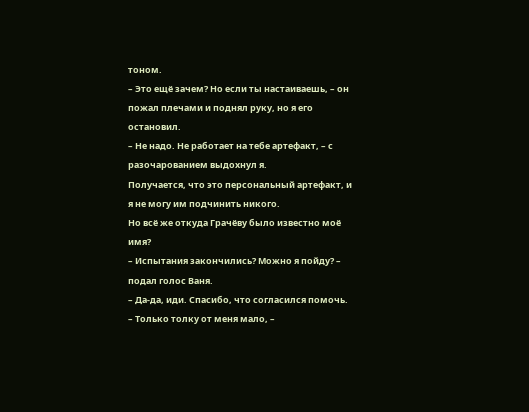тоном.
– Это ещё зачем? Но если ты настаиваешь, – он пожал плечами и поднял руку, но я его остановил.
– Не надо. Не работает на тебе артефакт, – с разочарованием выдохнул я.
Получается, что это персональный артефакт, и я не могу им подчинить никого.
Но всё же откуда Грачёву было известно моё имя?
– Испытания закончились? Можно я пойду? – подал голос Ваня.
– Да-да, иди. Спасибо, что согласился помочь.
– Только толку от меня мало, –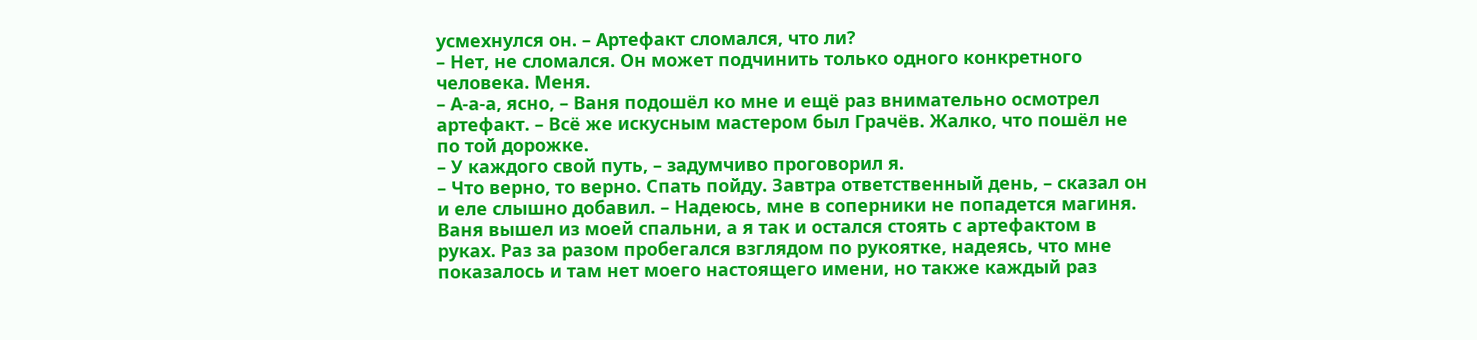усмехнулся он. – Артефакт сломался, что ли?
– Нет, не сломался. Он может подчинить только одного конкретного человека. Меня.
– А-а-а, ясно, – Ваня подошёл ко мне и ещё раз внимательно осмотрел артефакт. – Всё же искусным мастером был Грачёв. Жалко, что пошёл не по той дорожке.
– У каждого свой путь, – задумчиво проговорил я.
– Что верно, то верно. Спать пойду. Завтра ответственный день, – сказал он и еле слышно добавил. – Надеюсь, мне в соперники не попадется магиня.
Ваня вышел из моей спальни, а я так и остался стоять с артефактом в руках. Раз за разом пробегался взглядом по рукоятке, надеясь, что мне показалось и там нет моего настоящего имени, но также каждый раз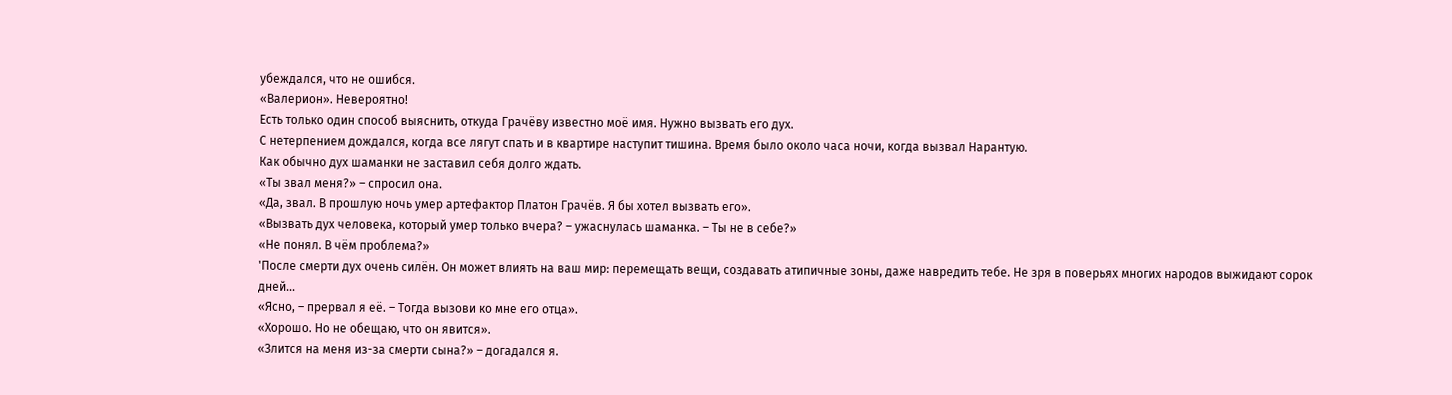убеждался, что не ошибся.
«Валерион». Невероятно!
Есть только один способ выяснить, откуда Грачёву известно моё имя. Нужно вызвать его дух.
С нетерпением дождался, когда все лягут спать и в квартире наступит тишина. Время было около часа ночи, когда вызвал Нарантую.
Как обычно дух шаманки не заставил себя долго ждать.
«Ты звал меня?» – спросил она.
«Да, звал. В прошлую ночь умер артефактор Платон Грачёв. Я бы хотел вызвать его».
«Вызвать дух человека, который умер только вчера? – ужаснулась шаманка. – Ты не в себе?»
«Не понял. В чём проблема?»
'После смерти дух очень силён. Он может влиять на ваш мир: перемещать вещи, создавать атипичные зоны, даже навредить тебе. Не зря в поверьях многих народов выжидают сорок дней…
«Ясно, – прервал я её. – Тогда вызови ко мне его отца».
«Хорошо. Но не обещаю, что он явится».
«Злится на меня из-за смерти сына?» – догадался я.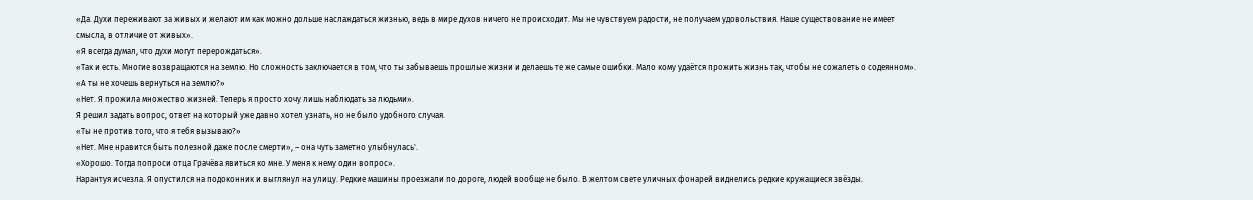«Да. Духи переживают за живых и желают им как можно дольше наслаждаться жизнью, ведь в мире духов ничего не происходит. Мы не чувствуем радости, не получаем удовольствия. Наше существование не имеет смысла, в отличие от живых».
«Я всегда думал, что духи могут перерождаться».
«Так и есть. Многие возвращаются на землю. Но сложность заключается в том, что ты забываешь прошлые жизни и делаешь те же самые ошибки. Мало кому удаётся прожить жизнь так, чтобы не сожалеть о содеянном».
«А ты не хочешь вернуться на землю?»
«Нет. Я прожила множество жизней. Теперь я просто хочу лишь наблюдать за людьми».
Я решил задать вопрос, ответ на который уже давно хотел узнать, но не было удобного случая.
«Ты не против того, что я тебя вызываю?»
«Нет. Мне нравится быть полезной даже после смерти», – она чуть заметно улыбнулась'.
«Хорошо. Тогда попроси отца Грачёва явиться ко мне. У меня к нему один вопрос».
Нарантуя исчезла. Я опустился на подоконник и выглянул на улицу. Редкие машины проезжали по дороге, людей вообще не было. В желтом свете уличных фонарей виднелись редкие кружащиеся звёзды.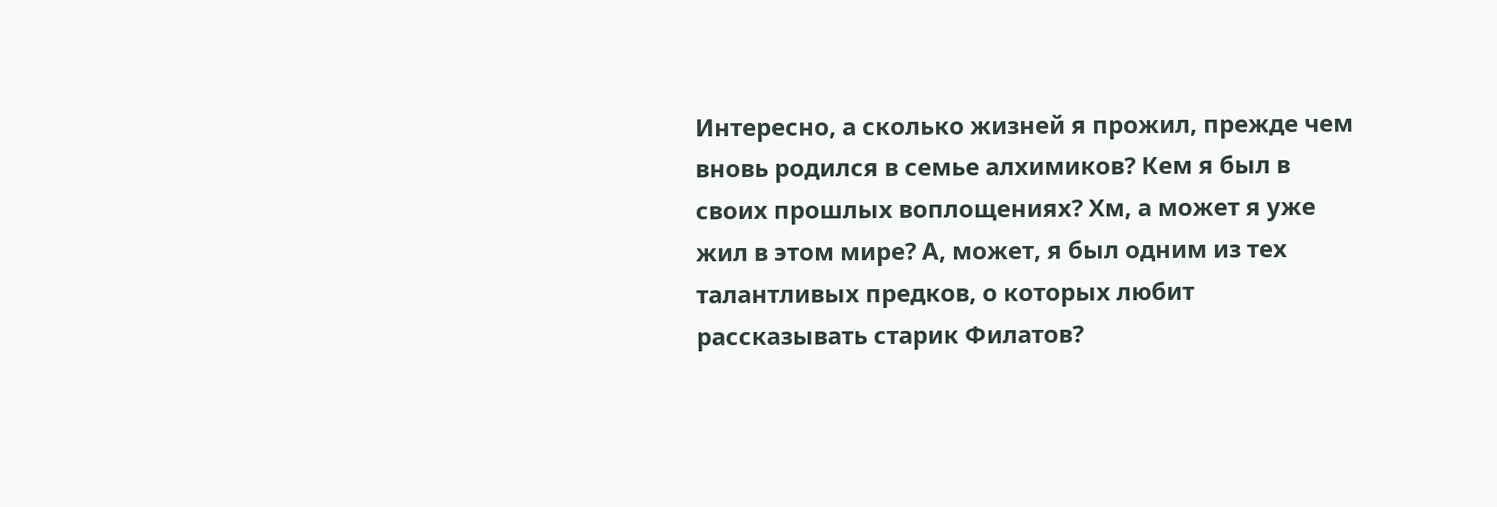Интересно, а сколько жизней я прожил, прежде чем вновь родился в семье алхимиков? Кем я был в своих прошлых воплощениях? Хм, а может я уже жил в этом мире? А, может, я был одним из тех талантливых предков, о которых любит рассказывать старик Филатов?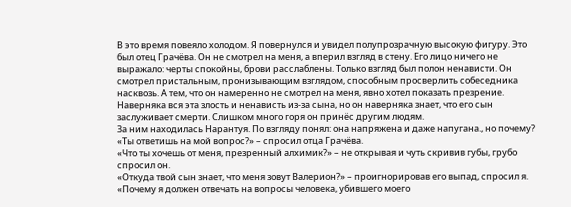В это время повеяло холодом. Я повернулся и увидел полупрозрачную высокую фигуру. Это был отец Грачёва. Он не смотрел на меня, а вперил взгляд в стену. Его лицо ничего не выражало: черты спокойны, брови расслаблены. Только взгляд был полон ненависти. Он смотрел пристальным, пронизывающим взглядом, способным просверлить собеседника насквозь. А тем, что он намеренно не смотрел на меня, явно хотел показать презрение. Наверняка вся эта злость и ненависть из-за сына, но он наверняка знает, что его сын заслуживает смерти. Слишком много горя он принёс другим людям.
За ним находилась Нарантуя. По взгляду понял: она напряжена и даже напугана., но почему?
«Ты ответишь на мой вопрос?» – спросил отца Грачёва.
«Что ты хочешь от меня, презренный алхимик?» – не открывая и чуть скривив губы, грубо спросил он.
«Откуда твой сын знает, что меня зовут Валерион?» – проигнорировав его выпад, спросил я.
«Почему я должен отвечать на вопросы человека, убившего моего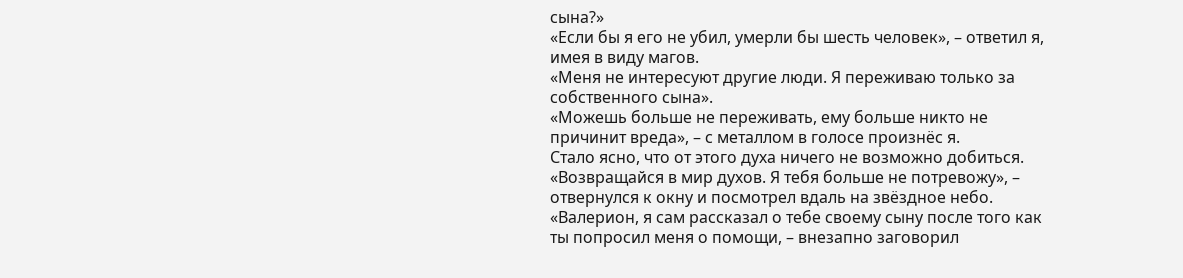сына?»
«Если бы я его не убил, умерли бы шесть человек», – ответил я, имея в виду магов.
«Меня не интересуют другие люди. Я переживаю только за собственного сына».
«Можешь больше не переживать, ему больше никто не причинит вреда», – с металлом в голосе произнёс я.
Стало ясно, что от этого духа ничего не возможно добиться.
«Возвращайся в мир духов. Я тебя больше не потревожу», – отвернулся к окну и посмотрел вдаль на звёздное небо.
«Валерион, я сам рассказал о тебе своему сыну после того как ты попросил меня о помощи, – внезапно заговорил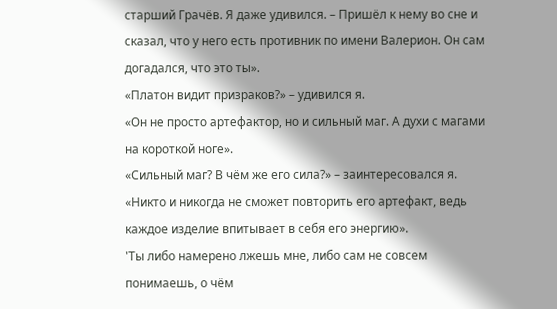старший Грачёв. Я даже удивился. – Пришёл к нему во сне и сказал, что у него есть противник по имени Валерион. Он сам догадался, что это ты».
«Платон видит призраков?» – удивился я.
«Он не просто артефактор, но и сильный маг. А духи с магами на короткой ноге».
«Сильный маг? В чём же его сила?» – заинтересовался я.
«Никто и никогда не сможет повторить его артефакт, ведь каждое изделие впитывает в себя его энергию».
'Ты либо намерено лжешь мне, либо сам не совсем понимаешь, о чём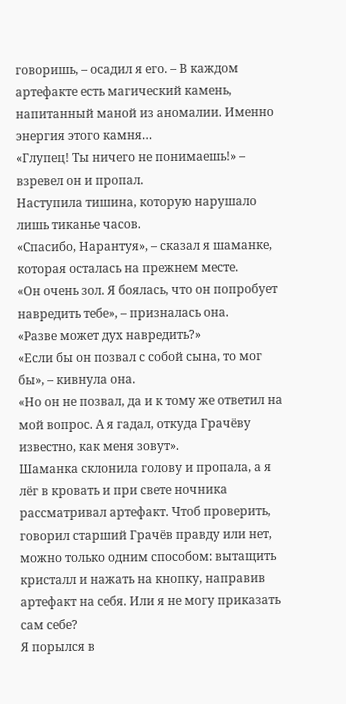говоришь, – осадил я его. – В каждом артефакте есть магический камень, напитанный маной из аномалии. Именно энергия этого камня…
«Глупец! Ты ничего не понимаешь!» – взревел он и пропал.
Наступила тишина, которую нарушало лишь тиканье часов.
«Спасибо, Нарантуя», – сказал я шаманке, которая осталась на прежнем месте.
«Он очень зол. Я боялась, что он попробует навредить тебе», – призналась она.
«Разве может дух навредить?»
«Если бы он позвал с собой сына, то мог бы», – кивнула она.
«Но он не позвал, да и к тому же ответил на мой вопрос. А я гадал, откуда Грачёву известно, как меня зовут».
Шаманка склонила голову и пропала, а я лёг в кровать и при свете ночника рассматривал артефакт. Чтоб проверить, говорил старший Грачёв правду или нет, можно только одним способом: вытащить кристалл и нажать на кнопку, направив артефакт на себя. Или я не могу приказать сам себе?
Я порылся в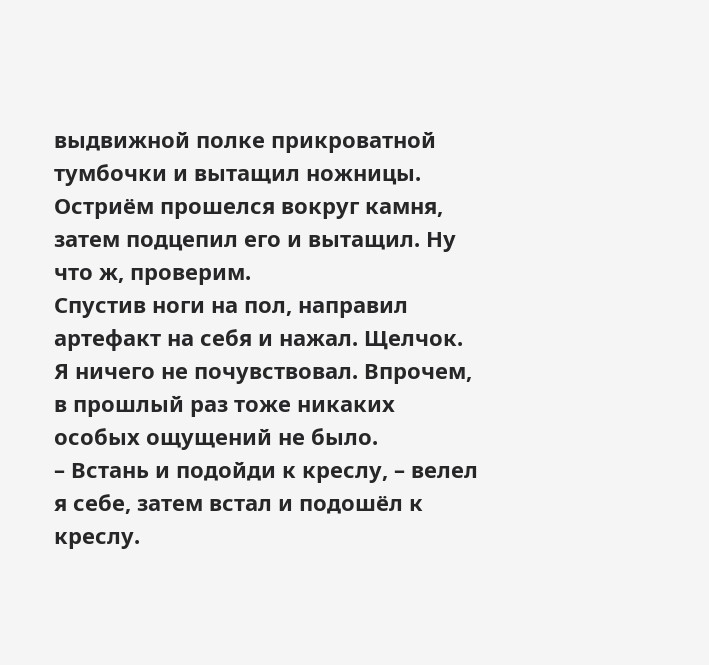выдвижной полке прикроватной тумбочки и вытащил ножницы. Остриём прошелся вокруг камня, затем подцепил его и вытащил. Ну что ж, проверим.
Спустив ноги на пол, направил артефакт на себя и нажал. Щелчок.
Я ничего не почувствовал. Впрочем, в прошлый раз тоже никаких особых ощущений не было.
– Встань и подойди к креслу, – велел я себе, затем встал и подошёл к креслу.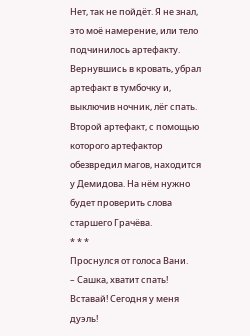Нет, так не пойдёт. Я не знал, это моё намерение, или тело подчинилось артефакту. Вернувшись в кровать, убрал артефакт в тумбочку и, выключив ночник, лёг спать.
Второй артефакт, с помощью которого артефактор обезвредил магов, находится у Демидова. На нём нужно будет проверить слова старшего Грачёва.
* * *
Проснулся от голоса Вани.
– Сашка, хватит спать! Вставай! Сегодня у меня дуэль!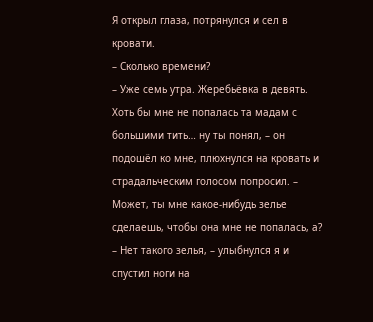Я открыл глаза, потрянулся и сел в кровати.
– Сколько времени?
– Уже семь утра. Жеребьёвка в девять. Хоть бы мне не попалась та мадам с большими тить… ну ты понял, – он подошёл ко мне, плюхнулся на кровать и страдальческим голосом попросил. – Может, ты мне какое-нибудь зелье сделаешь, чтобы она мне не попалась, а?
– Нет такого зелья, – улыбнулся я и спустил ноги на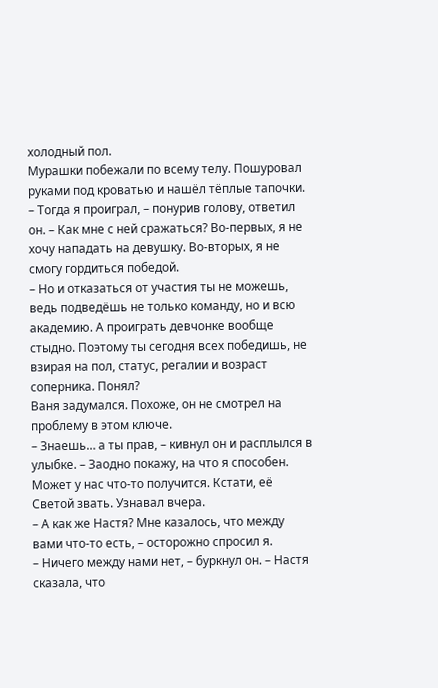холодный пол.
Мурашки побежали по всему телу. Пошуровал руками под кроватью и нашёл тёплые тапочки.
– Тогда я проиграл, – понурив голову, ответил он. – Как мне с ней сражаться? Во-первых, я не хочу нападать на девушку. Во-вторых, я не смогу гордиться победой.
– Но и отказаться от участия ты не можешь, ведь подведёшь не только команду, но и всю академию. А проиграть девчонке вообще стыдно. Поэтому ты сегодня всех победишь, не взирая на пол, статус, регалии и возраст соперника. Понял?
Ваня задумался. Похоже, он не смотрел на проблему в этом ключе.
– Знаешь… а ты прав, – кивнул он и расплылся в улыбке. – Заодно покажу, на что я способен. Может у нас что-то получится. Кстати, её Светой звать. Узнавал вчера.
– А как же Настя? Мне казалось, что между вами что-то есть, – осторожно спросил я.
– Ничего между нами нет, – буркнул он. – Настя сказала, что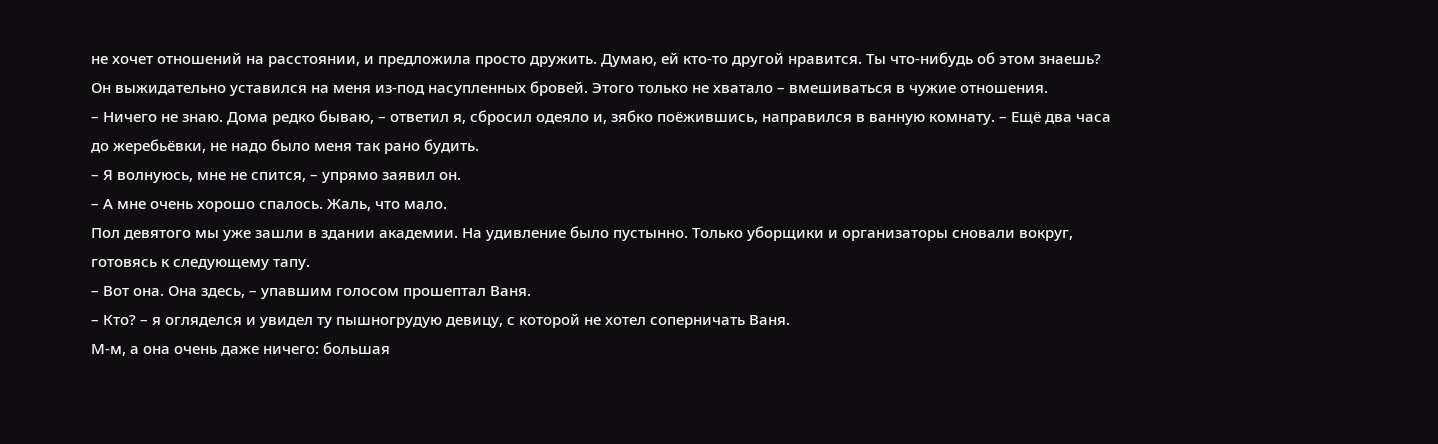не хочет отношений на расстоянии, и предложила просто дружить. Думаю, ей кто-то другой нравится. Ты что-нибудь об этом знаешь?
Он выжидательно уставился на меня из-под насупленных бровей. Этого только не хватало – вмешиваться в чужие отношения.
– Ничего не знаю. Дома редко бываю, – ответил я, сбросил одеяло и, зябко поёжившись, направился в ванную комнату. – Ещё два часа до жеребьёвки, не надо было меня так рано будить.
– Я волнуюсь, мне не спится, – упрямо заявил он.
– А мне очень хорошо спалось. Жаль, что мало.
Пол девятого мы уже зашли в здании академии. На удивление было пустынно. Только уборщики и организаторы сновали вокруг, готовясь к следующему тапу.
– Вот она. Она здесь, – упавшим голосом прошептал Ваня.
– Кто? – я огляделся и увидел ту пышногрудую девицу, с которой не хотел соперничать Ваня.
М-м, а она очень даже ничего: большая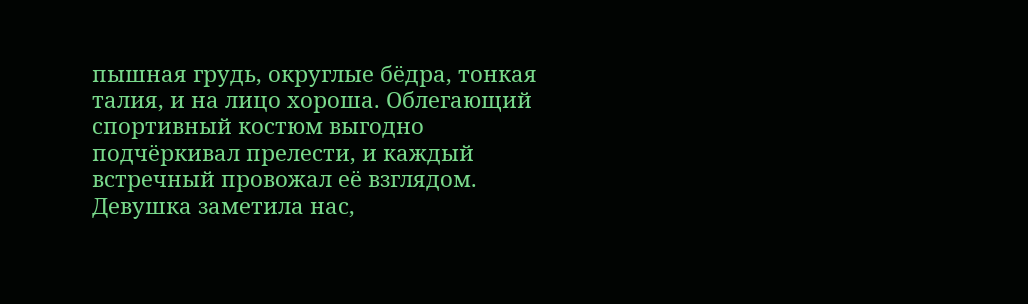пышная грудь, округлые бёдра, тонкая талия, и на лицо хороша. Облегающий спортивный костюм выгодно подчёркивал прелести, и каждый встречный провожал её взглядом.
Девушка заметила нас,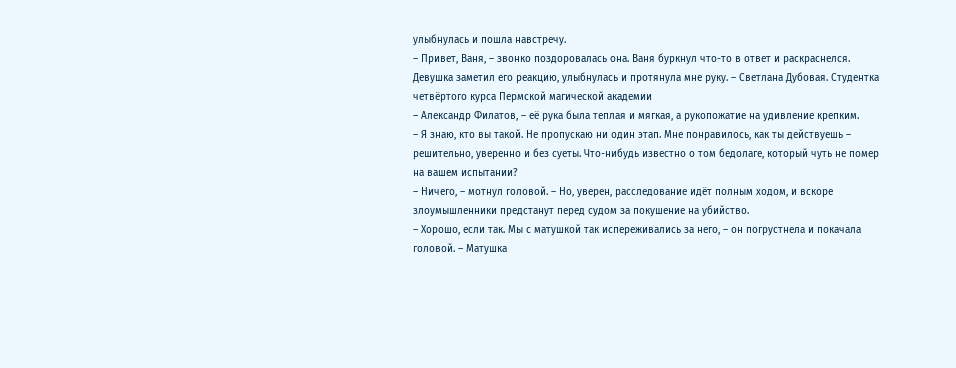улыбнулась и пошла навстречу.
– Привет, Ваня, – звонко поздоровалась она. Ваня буркнул что-то в ответ и раскраснелся. Девушка заметил его реакцию, улыбнулась и протянула мне руку. – Светлана Дубовая. Студентка четвёртого курса Пермской магической академии
– Александр Филатов, – её рука была теплая и мягкая, а рукопожатие на удивление крепким.
– Я знаю, кто вы такой. Не пропускаю ни один этап. Мне понравилось, как ты действуешь – решительно, уверенно и без суеты. Что-нибудь известно о том бедолаге, который чуть не помер на вашем испытании?
– Ничего, – мотнул головой. – Но, уверен, расследование идёт полным ходом, и вскоре злоумышленники предстанут перед судом за покушение на убийство.
– Хорошо, если так. Мы с матушкой так испереживались за него, – он погрустнела и покачала головой. – Матушка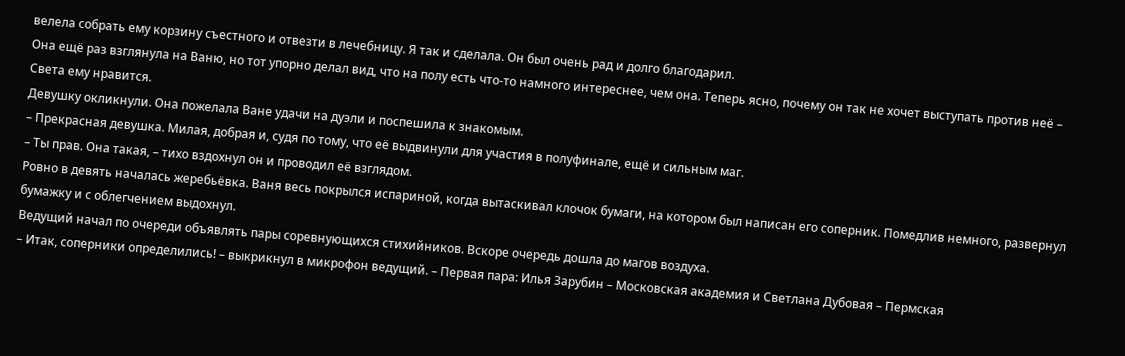велела собрать ему корзину съестного и отвезти в лечебницу. Я так и сделала. Он был очень рад и долго благодарил.
Она ещё раз взглянула на Ваню, но тот упорно делал вид, что на полу есть что-то намного интереснее, чем она. Теперь ясно, почему он так не хочет выступать против неё – Света ему нравится.
Девушку окликнули. Она пожелала Ване удачи на дуэли и поспешила к знакомым.
– Прекрасная девушка. Милая, добрая и, судя по тому, что её выдвинули для участия в полуфинале, ещё и сильным маг.
– Ты прав. Она такая, – тихо вздохнул он и проводил её взглядом.
Ровно в девять началась жеребьёвка. Ваня весь покрылся испариной, когда вытаскивал клочок бумаги, на котором был написан его соперник. Помедлив немного, развернул бумажку и с облегчением выдохнул.
Ведущий начал по очереди объявлять пары соревнующихся стихийников. Вскоре очередь дошла до магов воздуха.
– Итак, соперники определились! – выкрикнул в микрофон ведущий. – Первая пара: Илья Зарубин – Московская академия и Светлана Дубовая – Пермская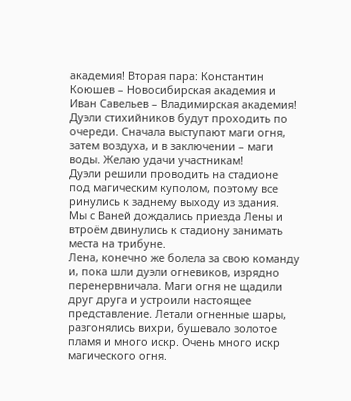академия! Вторая пара: Константин Коюшев – Новосибирская академия и Иван Савельев – Владимирская академия! Дуэли стихийников будут проходить по очереди. Сначала выступают маги огня, затем воздуха, и в заключении – маги воды. Желаю удачи участникам!
Дуэли решили проводить на стадионе под магическим куполом, поэтому все ринулись к заднему выходу из здания.
Мы с Ваней дождались приезда Лены и втроём двинулись к стадиону занимать места на трибуне.
Лена, конечно же болела за свою команду и, пока шли дуэли огневиков, изрядно перенервничала. Маги огня не щадили друг друга и устроили настоящее представление. Летали огненные шары, разгонялись вихри, бушевало золотое пламя и много искр. Очень много искр магического огня.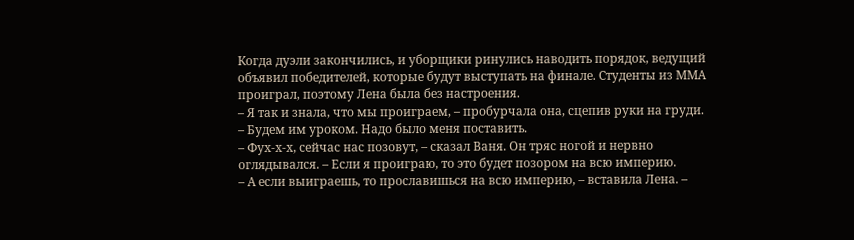Когда дуэли закончились, и уборщики ринулись наводить порядок, ведущий объявил победителей, которые будут выступать на финале. Студенты из ММА проиграл, поэтому Лена была без настроения.
– Я так и знала, что мы проиграем, – пробурчала она, сцепив руки на груди. – Будем им уроком. Надо было меня поставить.
– Фух-х-х, сейчас нас позовут, – сказал Ваня. Он тряс ногой и нервно оглядывался. – Если я проиграю, то это будет позором на всю империю.
– А если выиграешь, то прославишься на всю империю, – вставила Лена. –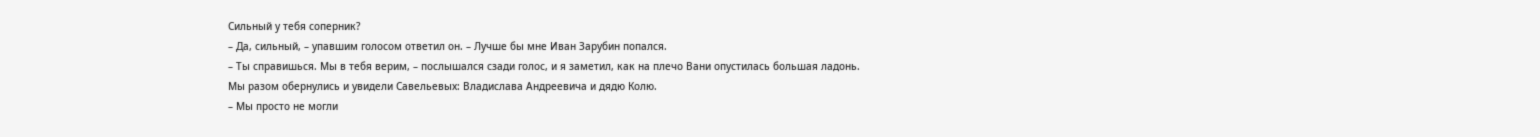Сильный у тебя соперник?
– Да, сильный, – упавшим голосом ответил он. – Лучше бы мне Иван Зарубин попался.
– Ты справишься. Мы в тебя верим, – послышался сзади голос, и я заметил, как на плечо Вани опустилась большая ладонь.
Мы разом обернулись и увидели Савельевых: Владислава Андреевича и дядю Колю.
– Мы просто не могли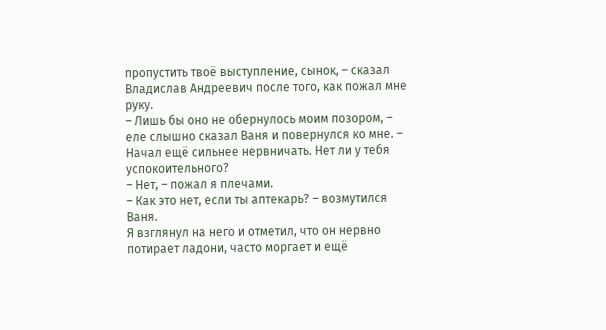пропустить твоё выступление, сынок, – сказал Владислав Андреевич после того, как пожал мне руку.
– Лишь бы оно не обернулось моим позором, – еле слышно сказал Ваня и повернулся ко мне. – Начал ещё сильнее нервничать. Нет ли у тебя успокоительного?
– Нет, – пожал я плечами.
– Как это нет, если ты аптекарь? – возмутился Ваня.
Я взглянул на него и отметил, что он нервно потирает ладони, часто моргает и ещё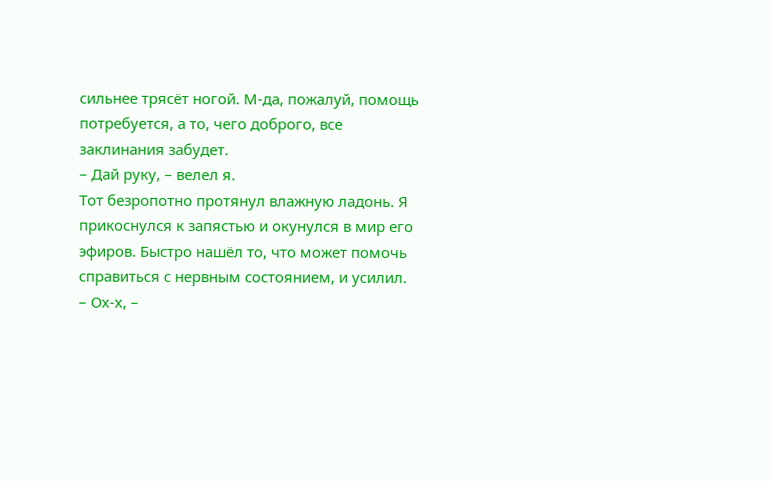сильнее трясёт ногой. М-да, пожалуй, помощь потребуется, а то, чего доброго, все заклинания забудет.
– Дай руку, – велел я.
Тот безропотно протянул влажную ладонь. Я прикоснулся к запястью и окунулся в мир его эфиров. Быстро нашёл то, что может помочь справиться с нервным состоянием, и усилил.
– Ох-х, –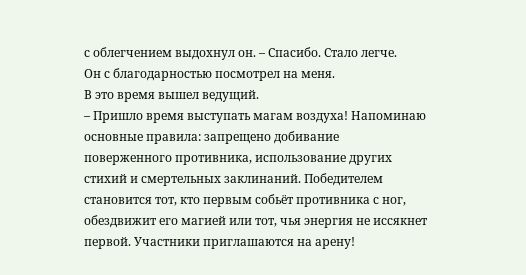с облегчением выдохнул он. – Спасибо. Стало легче.
Он с благодарностью посмотрел на меня.
В это время вышел ведущий.
– Пришло время выступать магам воздуха! Напоминаю основные правила: запрещено добивание поверженного противника, использование других стихий и смертельных заклинаний. Победителем становится тот, кто первым собьёт противника с ног, обездвижит его магией или тот, чья энергия не иссякнет первой. Участники приглашаются на арену!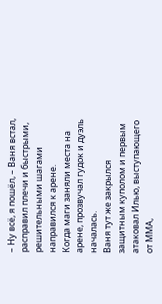– Ну всё, я пошёл, – Ваня встал, расправил плечи и быстрыми, решительными шагами направился к арене.
Когда маги заняли места на арене, прозвучал гудок и дуэль началась.
Ваня тут же закрылся защитным куполом и первым атаковал Илью, выступающего от ММА,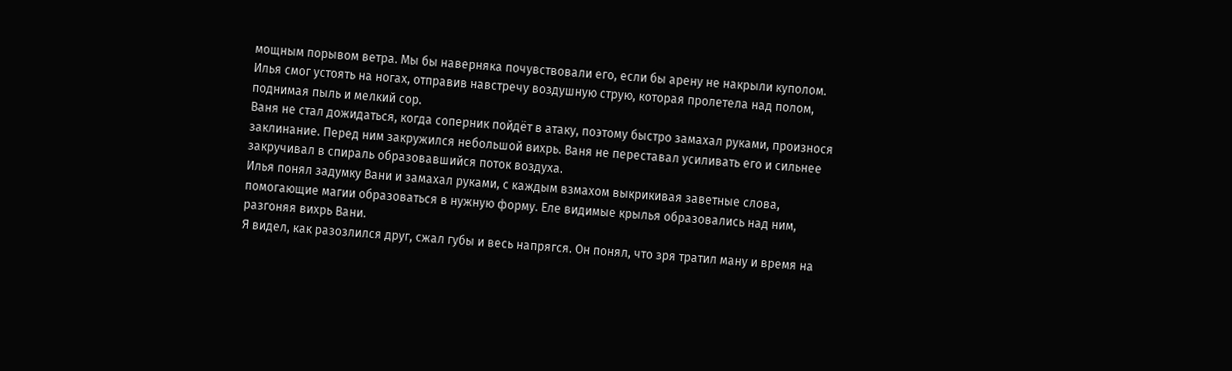мощным порывом ветра. Мы бы наверняка почувствовали его, если бы арену не накрыли куполом.
Илья смог устоять на ногах, отправив навстречу воздушную струю, которая пролетела над полом, поднимая пыль и мелкий сор.
Ваня не стал дожидаться, когда соперник пойдёт в атаку, поэтому быстро замахал руками, произнося заклинание. Перед ним закружился небольшой вихрь. Ваня не переставал усиливать его и сильнее закручивал в спираль образовавшийся поток воздуха.
Илья понял задумку Вани и замахал руками, с каждым взмахом выкрикивая заветные слова, помогающие магии образоваться в нужную форму. Еле видимые крылья образовались над ним, разгоняя вихрь Вани.
Я видел, как разозлился друг, сжал губы и весь напрягся. Он понял, что зря тратил ману и время на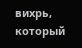вихрь, который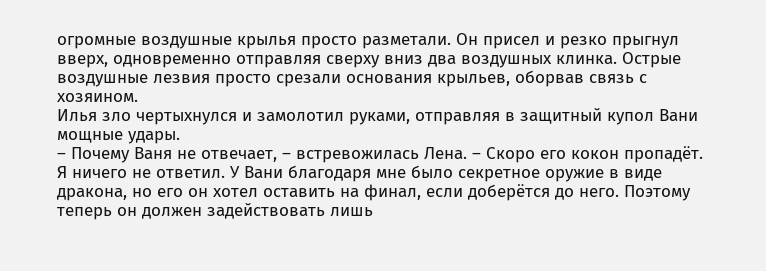огромные воздушные крылья просто разметали. Он присел и резко прыгнул вверх, одновременно отправляя сверху вниз два воздушных клинка. Острые воздушные лезвия просто срезали основания крыльев, оборвав связь с хозяином.
Илья зло чертыхнулся и замолотил руками, отправляя в защитный купол Вани мощные удары.
– Почему Ваня не отвечает, – встревожилась Лена. – Скоро его кокон пропадёт.
Я ничего не ответил. У Вани благодаря мне было секретное оружие в виде дракона, но его он хотел оставить на финал, если доберётся до него. Поэтому теперь он должен задействовать лишь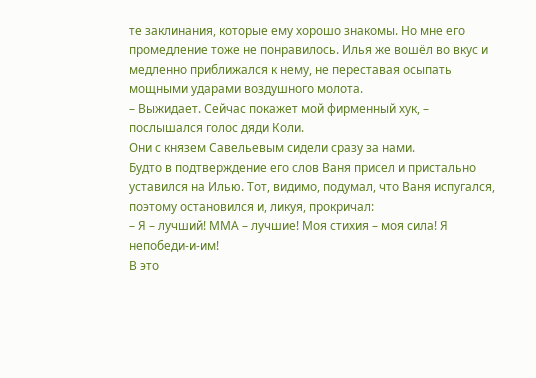те заклинания, которые ему хорошо знакомы. Но мне его промедление тоже не понравилось. Илья же вошёл во вкус и медленно приближался к нему, не переставая осыпать мощными ударами воздушного молота.
– Выжидает. Сейчас покажет мой фирменный хук, – послышался голос дяди Коли.
Они с князем Савельевым сидели сразу за нами.
Будто в подтверждение его слов Ваня присел и пристально уставился на Илью. Тот, видимо, подумал, что Ваня испугался, поэтому остановился и, ликуя, прокричал:
– Я – лучший! ММА – лучшие! Моя стихия – моя сила! Я непобеди-и-им!
В это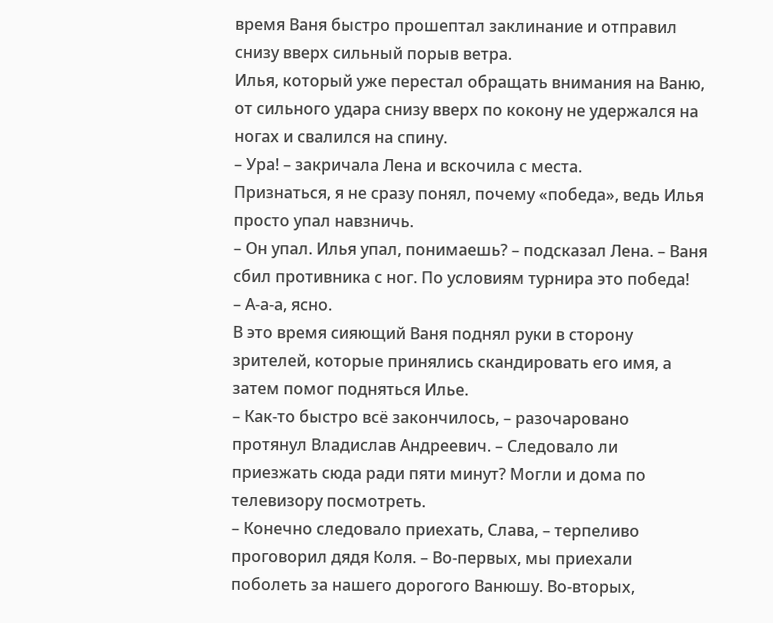время Ваня быстро прошептал заклинание и отправил снизу вверх сильный порыв ветра.
Илья, который уже перестал обращать внимания на Ваню, от сильного удара снизу вверх по кокону не удержался на ногах и свалился на спину.
– Ура! – закричала Лена и вскочила с места.
Признаться, я не сразу понял, почему «победа», ведь Илья просто упал навзничь.
– Он упал. Илья упал, понимаешь? – подсказал Лена. – Ваня сбил противника с ног. По условиям турнира это победа!
– А-а-а, ясно.
В это время сияющий Ваня поднял руки в сторону зрителей, которые принялись скандировать его имя, а затем помог подняться Илье.
– Как-то быстро всё закончилось, – разочаровано протянул Владислав Андреевич. – Следовало ли приезжать сюда ради пяти минут? Могли и дома по телевизору посмотреть.
– Конечно следовало приехать, Слава, – терпеливо проговорил дядя Коля. – Во-первых, мы приехали поболеть за нашего дорогого Ванюшу. Во-вторых,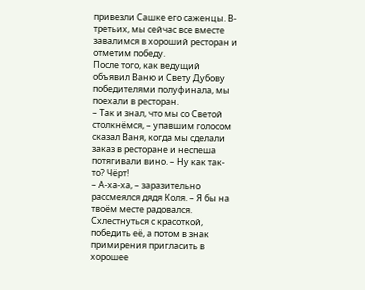привезли Сашке его саженцы. В-третьих, мы сейчас все вместе завалимся в хороший ресторан и отметим победу.
После того, как ведущий объявил Ваню и Свету Дубову победителями полуфинала, мы поехали в ресторан.
– Так и знал, что мы со Светой столкнёмся, – упавшим голосом сказал Ваня, когда мы сделали заказ в ресторане и неспеша потягивали вино. – Ну как так-то? Чёрт!
– А-ха-ха, – заразительно рассмеялся дядя Коля. – Я бы на твоём месте радовался. Схлестнуться с красоткой, победить её, а потом в знак примирения пригласить в хорошее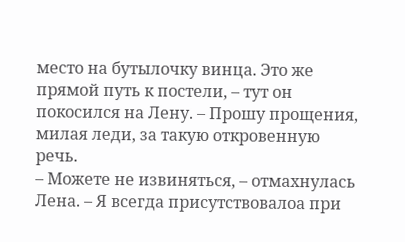место на бутылочку винца. Это же прямой путь к постели, – тут он покосился на Лену. – Прошу прощения, милая леди, за такую откровенную речь.
– Можете не извиняться, – отмахнулась Лена. – Я всегда присутствовалоа при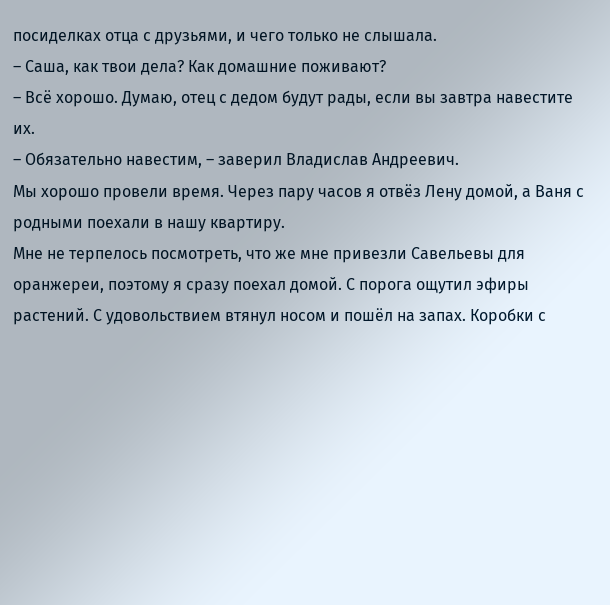посиделках отца с друзьями, и чего только не слышала.
– Саша, как твои дела? Как домашние поживают?
– Всё хорошо. Думаю, отец с дедом будут рады, если вы завтра навестите их.
– Обязательно навестим, – заверил Владислав Андреевич.
Мы хорошо провели время. Через пару часов я отвёз Лену домой, а Ваня с родными поехали в нашу квартиру.
Мне не терпелось посмотреть, что же мне привезли Савельевы для оранжереи, поэтому я сразу поехал домой. С порога ощутил эфиры растений. С удовольствием втянул носом и пошёл на запах. Коробки с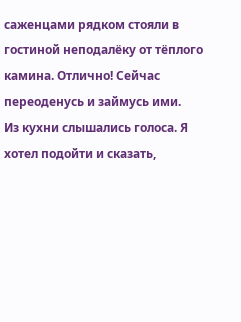саженцами рядком стояли в гостиной неподалёку от тёплого камина. Отлично! Сейчас переоденусь и займусь ими.
Из кухни слышались голоса. Я хотел подойти и сказать,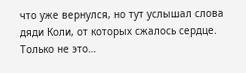что уже вернулся, но тут услышал слова дяди Коли, от которых сжалось сердце. Только не это…